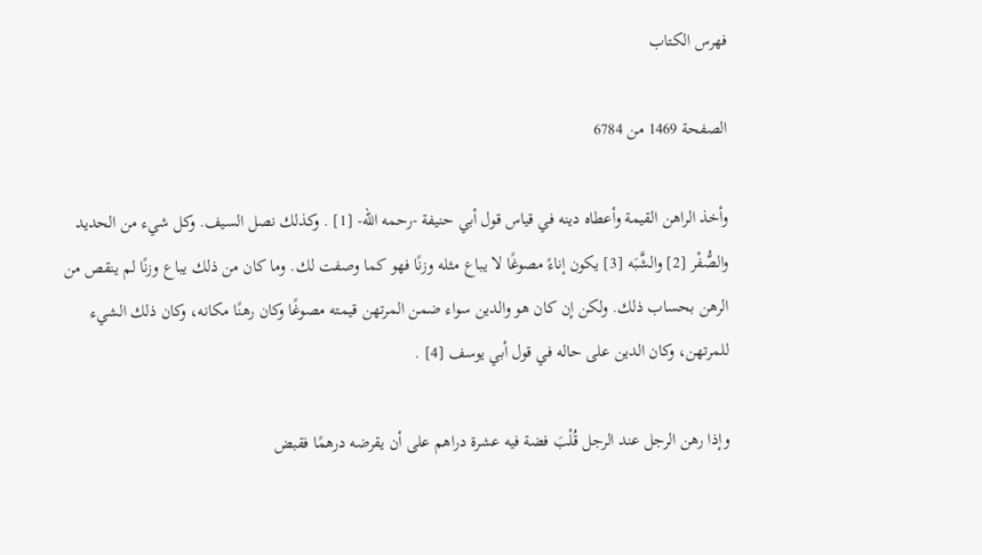فهرس الكتاب

الصفحة 1469 من 6784

وأخذ الراهن القيمة وأعطاه دينه في قياس قول أبي حنيفة -رحمه الله- [1] . وكذلك نصل السيف. وكل شيء من الحديد والصُّفْر [2] والشَّبَه [3] يكون إناءً مصوغًا لا يباع مثله وزنًا فهو كما وصفت لك. وما كان من ذلك يباع وزنًا لم ينقص من الرهن بحساب ذلك. ولكن إن كان هو والدين سواء ضمن المرتهن قيمته مصوغًا وكان رهنًا مكانه، وكان ذلك الشيء للمرتهن، وكان الدين على حاله في قول أبي يوسف [4] .

وإذا رهن الرجل عند الرجل قُلْبَ فضة فيه عشرة دراهم على أن يقرضه درهمًا فقبض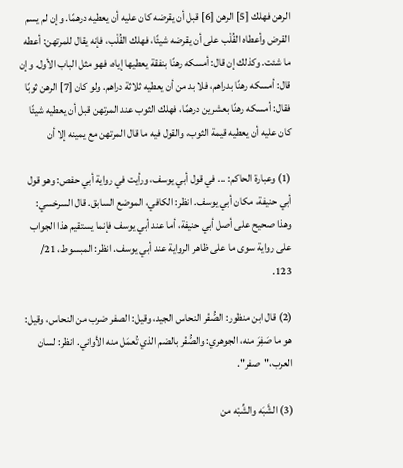الرهن فهلك [5] الرهن [6] قبل أن يقرضه كان عليه أن يعطيه درهمًا. وإن لم يسم القرض وأعطاه القُلْب على أن يقرضه شيئًا، فهلك القُلْب، فإنه يقال للمرتهن: أعطه ما شئت. وكذلك إن قال: أمسكه رهنًا بنفقة يعطيها إياه، فهو مثل الباب الأول. وإن قال: أمسكه رهنًا بدراهم، فلا بد من أن يعطيه ثلاثة دراهم. ولو كان [7] الرهن ثوبًا فقال: أمسكه رهنًا بعشرين درهمًا، فهلك الثوب عند المرتهن قبل أن يعطيه شيئًا كان عليه أن يعطيه قيمة الثوب، والقول فيه ما قال المرتهن مع يمينه إلا أن

(1) وعبارة الحاكم: ... في قول أبي يوسف، ورأيت في رواية أبي حفص: وهو قول أبي حنيفة، مكان أبي يوسف. انظر: الكافي، الموضع السابق. قال السرخسي: وهذا صحيح على أصل أبي حنيفة، أما عند أبي يوسف فإنما يستقيم هذا الجواب على رواية سوى ما على ظاهر الرواية عند أبي يوسف. انظر: المبسوط، 21/ 123.

(2) قال ابن منظور: الصُّفْر النحاس الجيد، وقيل: الصفر ضرب من النحاس، وقيل: هو ما صَفِرَ منه، الجوهري: والصُّفْر بالضم الذي تُعمَل منه الأواني. انظر: لسان العرب،"صفر".

(3) الشَّبَه والشِّبْه من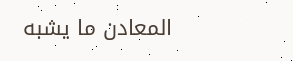المعادن ما يشبه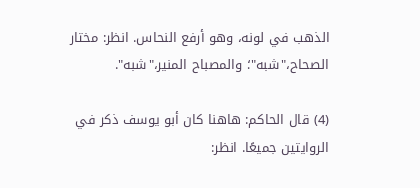الذهب في لونه، وهو أرفع النحاس. انظر: مختار الصحاح،"شبه"؛ والمصباح المنير،"شبه".

(4) قال الحاكم: هاهنا كان أبو يوسف ذكر في الروايتين جميعًا. انظر: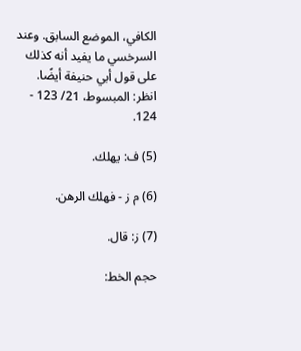الكافي، الموضع السابق. وعند السرخسي ما يفيد أنه كذلك على قول أبي حنيفة أيضًا. انظر: المبسوط، 21/ 123 - 124.

(5) ف: يهلك.

(6) م ز - فهلك الرهن.

(7) ز: قال.

حجم الخط: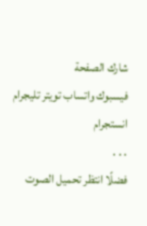شارك الصفحة
فيسبوك واتساب تويتر تليجرام انستجرام
. . .
فضلًا انتظر تحميل الصوت